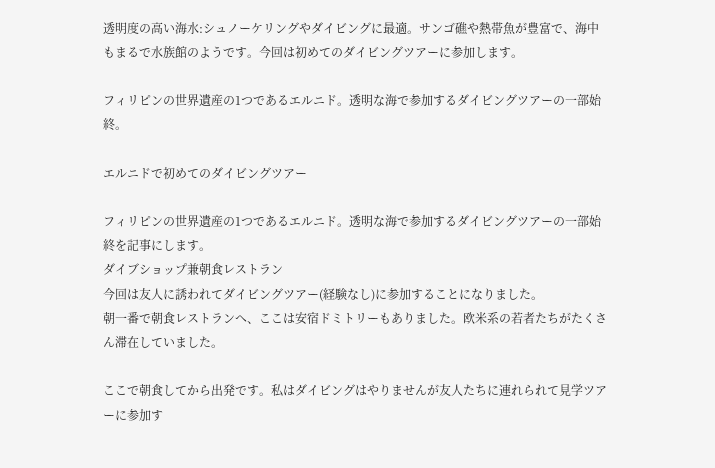透明度の高い海水:シュノーケリングやダイビングに最適。サンゴ礁や熱帯魚が豊富で、海中もまるで水族館のようです。今回は初めてのダイビングツアーに参加します。

フィリピンの世界遺産の1つであるエルニド。透明な海で参加するダイビングツアーの一部始終。

エルニドで初めてのダイビングツアー

フィリピンの世界遺産の1つであるエルニド。透明な海で参加するダイビングツアーの一部始終を記事にします。
ダイブショップ兼朝食レストラン
今回は友人に誘われてダイビングツアー(経験なし)に参加することになりました。
朝一番で朝食レストランへ、ここは安宿ドミトリーもありました。欧米系の若者たちがたくさん滞在していました。

ここで朝食してから出発です。私はダイビングはやりませんが友人たちに連れられて見学ツアーに参加す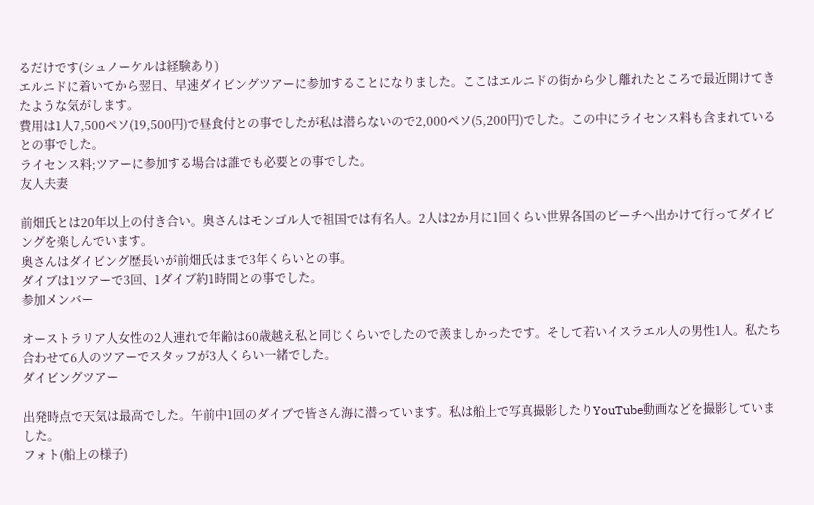るだけです(シュノーケルは経験あり)
エルニドに着いてから翌日、早速ダイビングツアーに参加することになりました。ここはエルニドの街から少し離れたところで最近開けてきたような気がします。
費用は1人7,500ペソ(19,500円)で昼食付との事でしたが私は潜らないので2,000ペソ(5,200円)でした。この中にライセンス料も含まれているとの事でした。
ライセンス料;ツアーに参加する場合は誰でも必要との事でした。
友人夫妻

前畑氏とは20年以上の付き合い。奥さんはモンゴル人で祖国では有名人。2人は2か月に1回くらい世界各国のビーチへ出かけて行ってダイビングを楽しんでいます。
奥さんはダイビング歴長いが前畑氏はまで3年くらいとの事。
ダイブは1ツアーで3回、1ダイブ約1時間との事でした。
参加メンバー

オーストラリア人女性の2人連れで年齢は60歳越え私と同じくらいでしたので羨ましかったです。そして若いイスラエル人の男性1人。私たち合わせて6人のツアーでスタッフが3人くらい一緒でした。
ダイビングツアー

出発時点で天気は最高でした。午前中1回のダイブで皆さん海に潜っています。私は船上で写真撮影したりYouTube動画などを撮影していました。
フォト(船上の様子)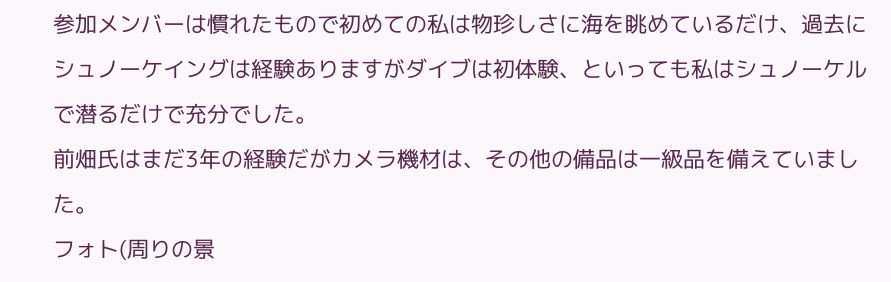参加メンバーは慣れたもので初めての私は物珍しさに海を眺めているだけ、過去にシュノーケイングは経験ありますがダイブは初体験、といっても私はシュノーケルで潜るだけで充分でした。
前畑氏はまだ3年の経験だがカメラ機材は、その他の備品は一級品を備えていました。
フォト(周りの景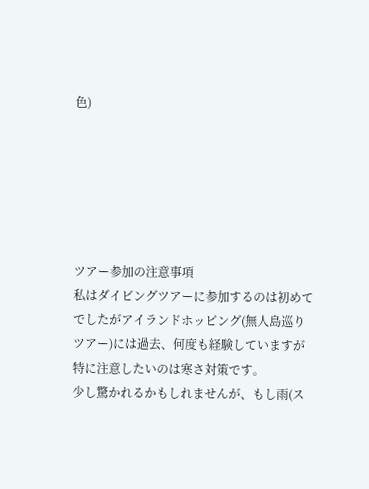色)






ツアー参加の注意事項
私はダイビングツアーに参加するのは初めてでしたがアイランドホッピング(無人島巡りツアー)には過去、何度も経験していますが特に注意したいのは寒さ対策です。
少し驚かれるかもしれませんが、もし雨(ス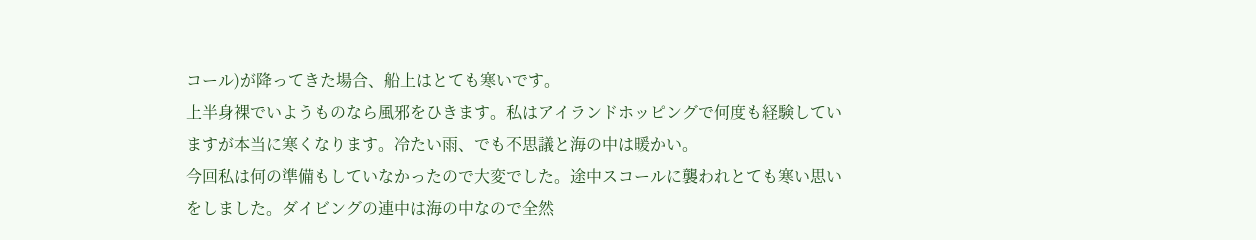コール)が降ってきた場合、船上はとても寒いです。
上半身裸でいようものなら風邪をひきます。私はアイランドホッピングで何度も経験していますが本当に寒くなります。冷たい雨、でも不思議と海の中は暖かい。
今回私は何の準備もしていなかったので大変でした。途中スコールに襲われとても寒い思いをしました。ダイビングの連中は海の中なので全然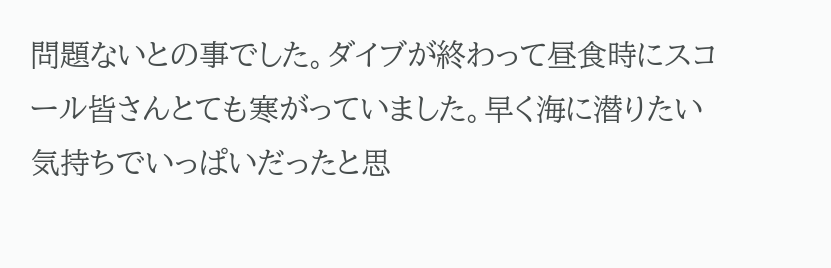問題ないとの事でした。ダイブが終わって昼食時にスコール皆さんとても寒がっていました。早く海に潜りたい気持ちでいっぱいだったと思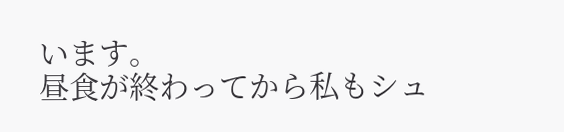います。
昼食が終わってから私もシュ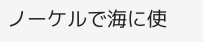ノーケルで海に使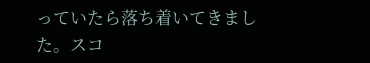っていたら落ち着いてきました。スコ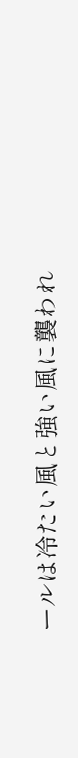ールは冷たい風と強い風に襲われ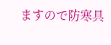ますので防寒具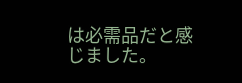は必需品だと感じました。